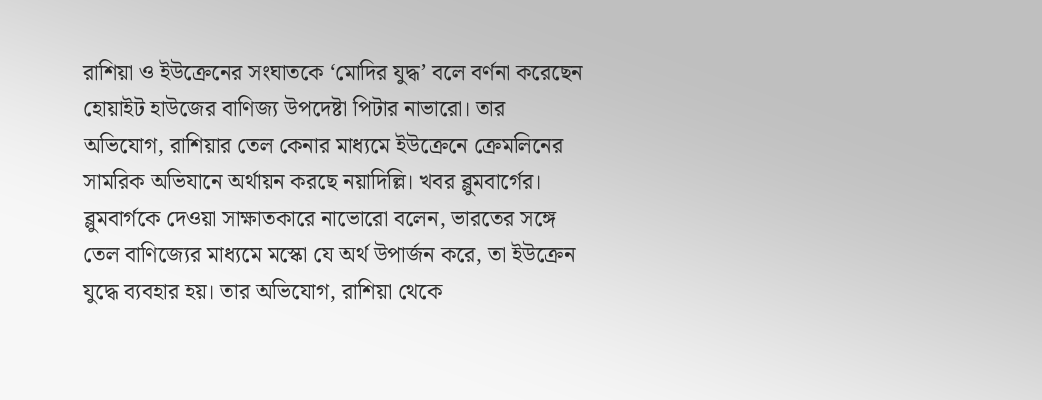রাশিয়া ও ইউক্রেনের সংঘাতকে ‘মোদির যুদ্ধ’ বলে বর্ণনা করেছেন হোয়াইট হাউজের বাণিজ্য উপদেষ্টা পিটার নাভারো। তার অভিযোগ, রাশিয়ার তেল কেনার মাধ্যমে ইউক্রেনে ক্রেমলিনের সামরিক অভিযানে অর্থায়ন করছে নয়াদিল্লি। খবর ব্লুমবার্গের।
ব্লুমবার্গকে দেওয়া সাক্ষাতকারে নাভোরো বলেন, ভারতের সঙ্গে তেল বাণিজ্যের মাধ্যমে মস্কো যে অর্থ উপার্জন করে, তা ইউক্রেন যুদ্ধে ব্যবহার হয়। তার অভিযোগ, রাশিয়া থেকে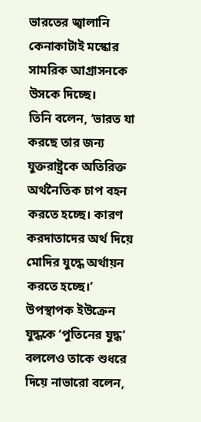ভারতের জ্বালানি কেনাকাটাই মস্কোর সামরিক আগ্রাসনকে উসকে দিচ্ছে।
তিনি বলেন, ‘ভারত যা করছে তার জন্য যুক্তরাষ্ট্রকে অতিরিক্ত অর্থনৈতিক চাপ বহন করতে হচ্ছে। কারণ করদাতাদের অর্থ দিয়ে মোদির যুদ্ধে অর্থায়ন করতে হচ্ছে।’
উপস্থাপক ইউক্রেন যুদ্ধকে ‘পুতিনের যুদ্ধ’ বললেও তাকে শুধরে দিয়ে নাভারো বলেন,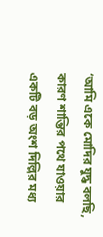‘আমি একে মোদির যুদ্ধ বলছি, কারণ শান্তির পথে যাওয়ার একটি বড় অংশ দিল্লির মধ্য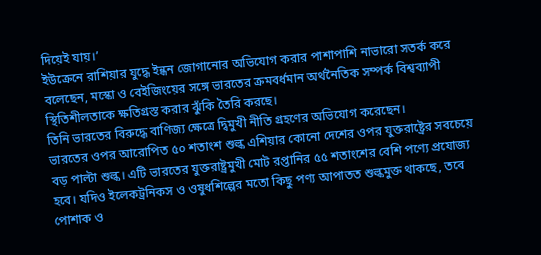দিয়েই যায়।’
ইউক্রেনে রাশিয়ার যুদ্ধে ইন্ধন জোগানোর অভিযোগ করার পাশাপাশি নাভারো সতর্ক করে বলেছেন, মস্কো ও বেইজিংয়ের সঙ্গে ভারতের ক্রমবর্ধমান অর্থনৈতিক সম্পর্ক বিশ্বব্যাপী স্থিতিশীলতাকে ক্ষতিগ্রস্ত করার ঝুঁকি তৈরি করছে।
তিনি ভারতের বিরুদ্ধে বাণিজ্য ক্ষেত্রে দ্বিমুখী নীতি গ্রহণের অভিযোগ করেছেন।
ভারতের ওপর আরোপিত ৫০ শতাংশ শুল্ক এশিয়ার কোনো দেশের ওপর যুক্তরাষ্ট্রের সবচেয়ে বড় পাল্টা শুল্ক। এটি ভারতের যুক্তরাষ্ট্রমুখী মোট রপ্তানির ৫৫ শতাংশের বেশি পণ্যে প্রযোজ্য হবে। যদিও ইলেকট্রনিকস ও ওষুধশিল্পের মতো কিছু পণ্য আপাতত শুল্কমুক্ত থাকছে, তবে পোশাক ও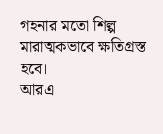গহনার মতো শিল্প মারাত্মকভাবে ক্ষতিগ্রস্ত হবে।
আরএ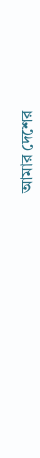আমার দেশের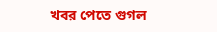খবর পেতে গুগল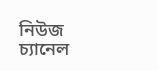নিউজ চ্যানেল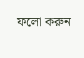ফলো করুন